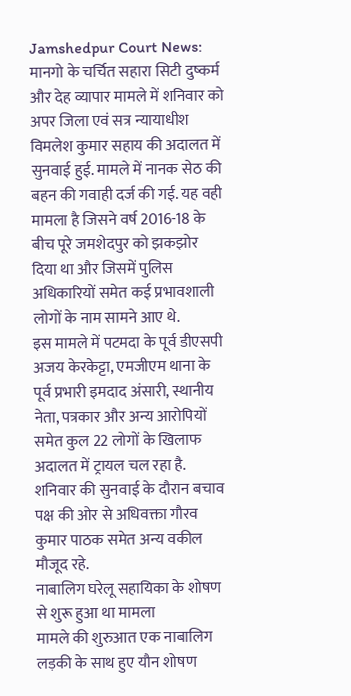Jamshedpur Court News: मानगो के चर्चित सहारा सिटी दुष्कर्म और देह व्यापार मामले में शनिवार को अपर जिला एवं सत्र न्यायाधीश विमलेश कुमार सहाय की अदालत में सुनवाई हुई. मामले में नानक सेठ की बहन की गवाही दर्ज की गई. यह वही मामला है जिसने वर्ष 2016-18 के बीच पूरे जमशेदपुर को झकझोर दिया था और जिसमें पुलिस अधिकारियों समेत कई प्रभावशाली लोगों के नाम सामने आए थे.
इस मामले में पटमदा के पूर्व डीएसपी अजय केरकेट्टा, एमजीएम थाना के पूर्व प्रभारी इमदाद अंसारी, स्थानीय नेता, पत्रकार और अन्य आरोपियों समेत कुल 22 लोगों के खिलाफ अदालत में ट्रायल चल रहा है. शनिवार की सुनवाई के दौरान बचाव पक्ष की ओर से अधिवक्ता गौरव कुमार पाठक समेत अन्य वकील मौजूद रहे.
नाबालिग घरेलू सहायिका के शोषण से शुरू हुआ था मामला
मामले की शुरुआत एक नाबालिग लड़की के साथ हुए यौन शोषण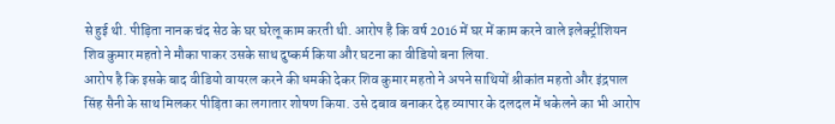से हुई थी. पीड़िता नानक चंद सेठ के घर घरेलू काम करती थी. आरोप है कि वर्ष 2016 में घर में काम करने वाले इलेक्ट्रीशियन शिव कुमार महतो ने मौका पाकर उसके साथ दुष्कर्म किया और घटना का वीडियो बना लिया.
आरोप है कि इसके बाद वीडियो वायरल करने की धमकी देकर शिव कुमार महतो ने अपने साथियों श्रीकांत महतो और इंद्रपाल सिंह सैनी के साथ मिलकर पीड़िता का लगातार शोषण किया. उसे दबाव बनाकर देह व्यापार के दलदल में धकेलने का भी आरोप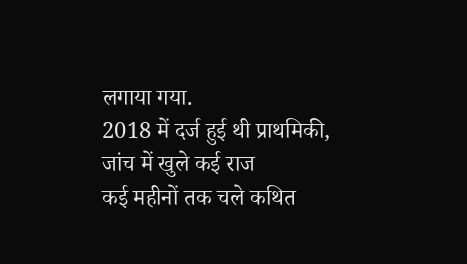लगाया गया.
2018 में दर्ज हुई थी प्राथमिकी, जांच में खुले कई राज
कई महीनों तक चले कथित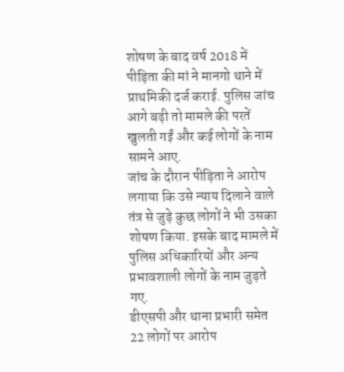शोषण के बाद वर्ष 2018 में पीड़िता की मां ने मानगो थाने में प्राथमिकी दर्ज कराई. पुलिस जांच आगे बढ़ी तो मामले की परतें खुलती गईं और कई लोगों के नाम सामने आए.
जांच के दौरान पीड़िता ने आरोप लगाया कि उसे न्याय दिलाने वाले तंत्र से जुड़े कुछ लोगों ने भी उसका शोषण किया. इसके बाद मामले में पुलिस अधिकारियों और अन्य प्रभावशाली लोगों के नाम जुड़ते गए.
डीएसपी और थाना प्रभारी समेत 22 लोगों पर आरोप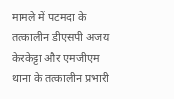मामले में पटमदा के तत्कालीन डीएसपी अजय केरकेट्टा और एमजीएम थाना के तत्कालीन प्रभारी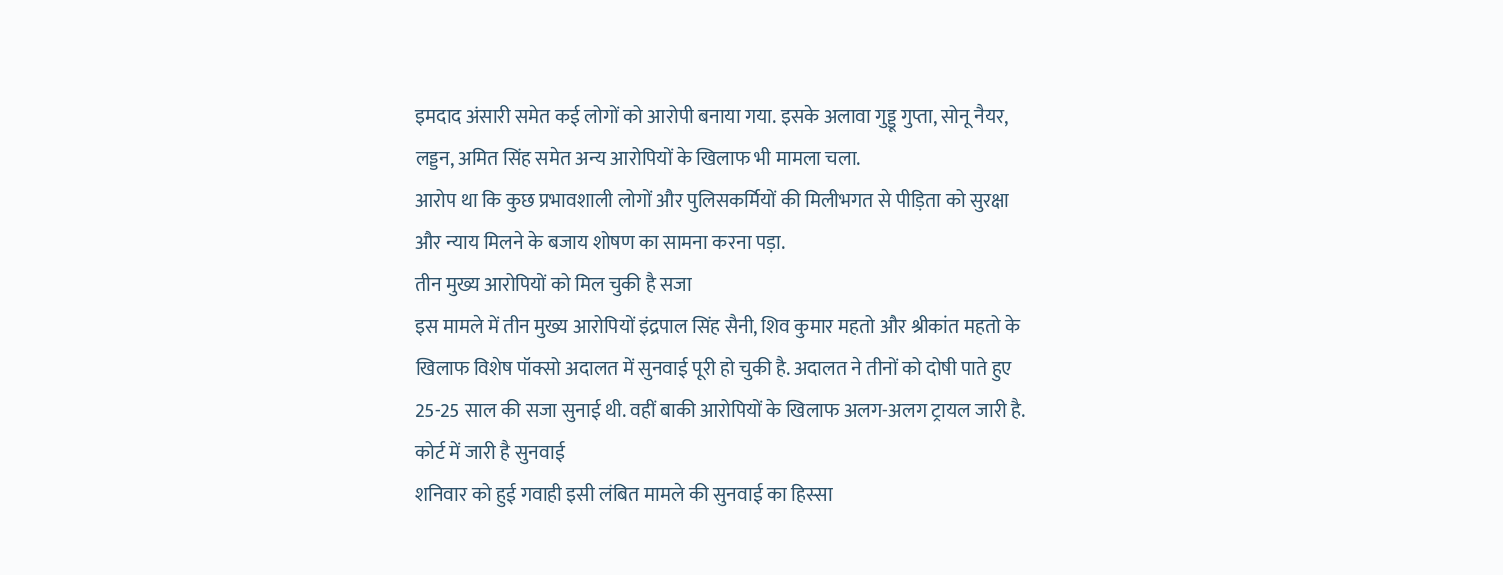इमदाद अंसारी समेत कई लोगों को आरोपी बनाया गया. इसके अलावा गुड्डू गुप्ता, सोनू नैयर, लड्डन, अमित सिंह समेत अन्य आरोपियों के खिलाफ भी मामला चला.
आरोप था कि कुछ प्रभावशाली लोगों और पुलिसकर्मियों की मिलीभगत से पीड़िता को सुरक्षा और न्याय मिलने के बजाय शोषण का सामना करना पड़ा.
तीन मुख्य आरोपियों को मिल चुकी है सजा
इस मामले में तीन मुख्य आरोपियों इंद्रपाल सिंह सैनी, शिव कुमार महतो और श्रीकांत महतो के खिलाफ विशेष पॉक्सो अदालत में सुनवाई पूरी हो चुकी है. अदालत ने तीनों को दोषी पाते हुए 25-25 साल की सजा सुनाई थी. वहीं बाकी आरोपियों के खिलाफ अलग-अलग ट्रायल जारी है.
कोर्ट में जारी है सुनवाई
शनिवार को हुई गवाही इसी लंबित मामले की सुनवाई का हिस्सा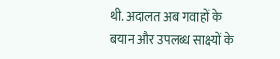थी. अदालत अब गवाहों के बयान और उपलब्ध साक्ष्यों के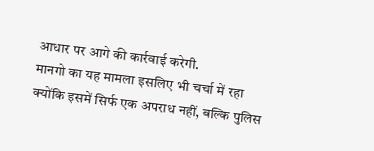आधार पर आगे की कार्रवाई करेगी.
मानगो का यह मामला इसलिए भी चर्चा में रहा क्योंकि इसमें सिर्फ एक अपराध नहीं, बल्कि पुलिस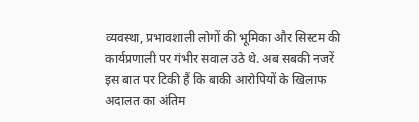व्यवस्था, प्रभावशाली लोगों की भूमिका और सिस्टम की कार्यप्रणाली पर गंभीर सवाल उठे थे. अब सबकी नजरें इस बात पर टिकी हैं कि बाकी आरोपियों के खिलाफ अदालत का अंतिम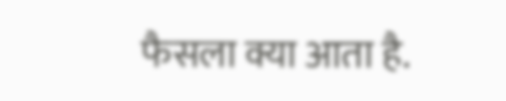फैसला क्या आता है.